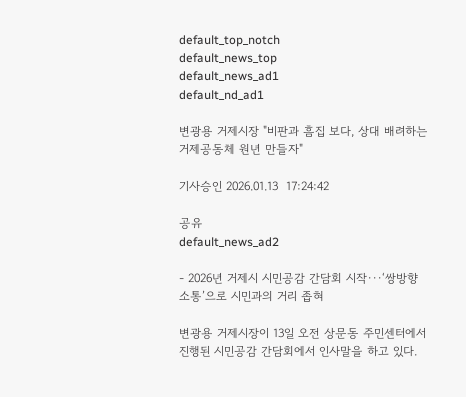default_top_notch
default_news_top
default_news_ad1
default_nd_ad1

변광용 거제시장 "비판과 흠집 보다, 상대 배려하는 거제공동체 원년 만들자"

기사승인 2026.01.13  17:24:42

공유
default_news_ad2

- 2026년 거제시 시민공감 간담회 시작···‘쌍방향 소통’으로 시민과의 거리 좁혀

변광용 거제시장이 13일 오전 상문동 주민센터에서 진행된 시민공감 간담회에서 인사말을 하고 있다.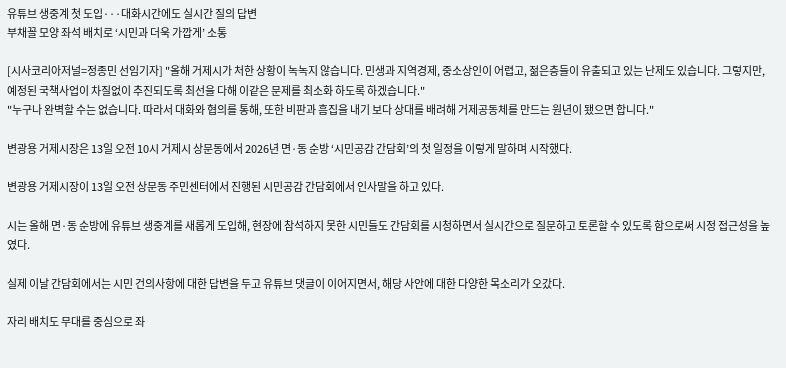유튜브 생중계 첫 도입···대화시간에도 실시간 질의 답변
부채꼴 모양 좌석 배치로 ‘시민과 더욱 가깝게’ 소통

[시사코리아저널=정종민 선임기자] "올해 거제시가 처한 상황이 녹녹지 않습니다. 민생과 지역경제, 중소상인이 어렵고, 젊은층들이 유출되고 있는 난제도 있습니다. 그렇지만, 예정된 국책사업이 차질없이 추진되도록 최선을 다해 이같은 문제를 최소화 하도록 하겠습니다."
"누구나 완벽할 수는 없습니다. 따라서 대화와 협의를 통해, 또한 비판과 흠집을 내기 보다 상대를 배려해 거제공동체를 만드는 원년이 됐으면 합니다."

변광용 거제시장은 13일 오전 10시 거제시 상문동에서 2026년 면·동 순방 ‘시민공감 간담회’의 첫 일정을 이렇게 말하며 시작했다.

변광용 거제시장이 13일 오전 상문동 주민센터에서 진행된 시민공감 간담회에서 인사말을 하고 있다.

시는 올해 면·동 순방에 유튜브 생중계를 새롭게 도입해, 현장에 참석하지 못한 시민들도 간담회를 시청하면서 실시간으로 질문하고 토론할 수 있도록 함으로써 시정 접근성을 높였다.

실제 이날 간담회에서는 시민 건의사항에 대한 답변을 두고 유튜브 댓글이 이어지면서, 해당 사안에 대한 다양한 목소리가 오갔다.

자리 배치도 무대를 중심으로 좌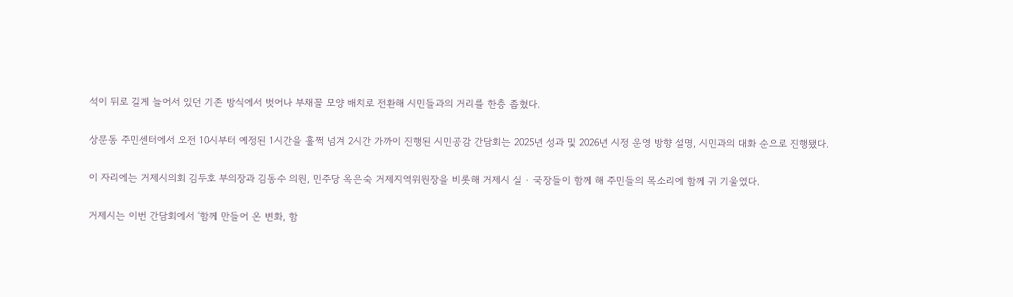석이 뒤로 길게 늘어서 있던 기존 방식에서 벗어나 부채꼴 모양 배치로 전환해 시민들과의 거리를 한층 좁혔다.

상문동 주민센터에서 오전 10시부터 예정된 1시간을 훌쩍 넘겨 2시간 가까이 진행된 시민공감 간담회는 2025년 성과 및 2026년 시정 운영 방향 설명, 시민과의 대화 순으로 진행됐다.

이 자리에는 거제시의회 김두호 부의장과 김동수 의원, 민주당 옥은숙 거제지역위원장을 비롯해 거제시 실 · 국장들이 함께 해 주민들의 목소리에 함께 귀 기울였다.

거제시는 이번 간담회에서 ‘함께 만들어 온 변화, 함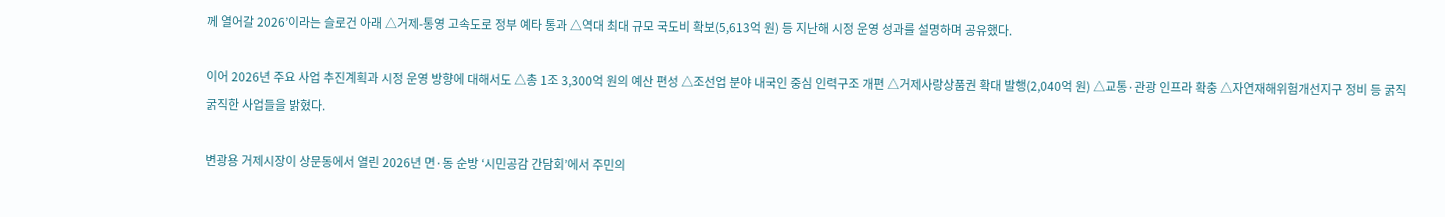께 열어갈 2026’이라는 슬로건 아래 △거제-통영 고속도로 정부 예타 통과 △역대 최대 규모 국도비 확보(5,613억 원) 등 지난해 시정 운영 성과를 설명하며 공유했다.

이어 2026년 주요 사업 추진계획과 시정 운영 방향에 대해서도 △총 1조 3,300억 원의 예산 편성 △조선업 분야 내국인 중심 인력구조 개편 △거제사랑상품권 확대 발행(2,040억 원) △교통·관광 인프라 확충 △자연재해위험개선지구 정비 등 굵직굵직한 사업들을 밝혔다.

변광용 거제시장이 상문동에서 열린 2026년 면·동 순방 ‘시민공감 간담회’에서 주민의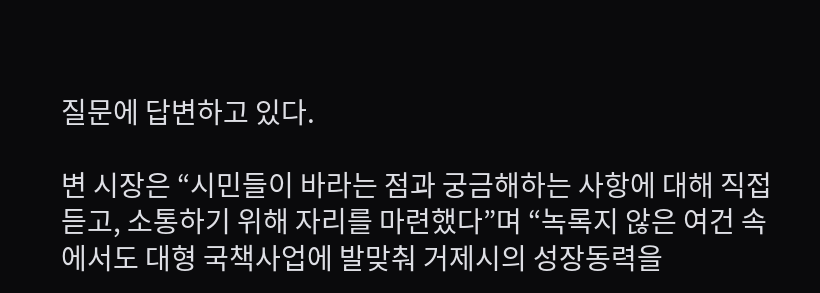질문에 답변하고 있다.

변 시장은 “시민들이 바라는 점과 궁금해하는 사항에 대해 직접 듣고, 소통하기 위해 자리를 마련했다”며 “녹록지 않은 여건 속에서도 대형 국책사업에 발맞춰 거제시의 성장동력을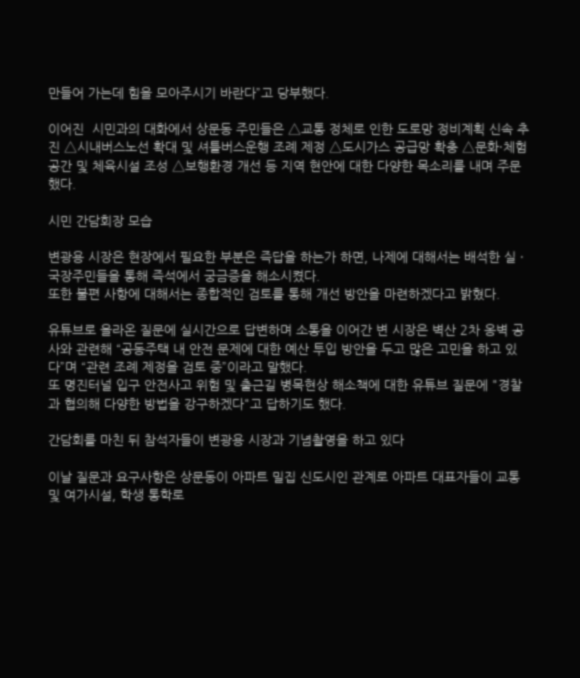만들어 가는데 힘을 모아주시기 바란다”고 당부했다.

이어진  시민과의 대화에서 상문동 주민들은 △교통 정체로 인한 도로망 정비계획 신속 추진 △시내버스노선 확대 및 셔틀버스운행 조례 제정 △도시가스 공급망 확충 △문화·체험공간 및 체육시설 조성 △보행환경 개선 등 지역 현안에 대한 다양한 목소리를 내며 주문했다.

시민 간담회장 모습

변광용 시장은 현장에서 필요한 부분은 즉답을 하는가 하면, 나제에 대해서는 배석한 실 · 국장주민들을 통해 즉석에서 궁금증을 해소시켰다.
또한 불편 사항에 대해서는 종합적인 검토를 통해 개선 방안을 마련하겠다고 밝혔다.

유튜브로 올라온 질문에 실시간으로 답변하며 소통을 이어간 변 시장은 벽산 2차 옹벽 공사와 관련해 “공동주택 내 안전 문제에 대한 예산 투입 방안을 두고 많은 고민을 하고 있다”며 “관련 조례 제정을 검토 중”이라고 말했다.
또 명진터널 입구 안전사고 위험 및 출근길 병목현상 해소책에 대한 유튜브 질문에 "경찰과 협의해 다양한 방법을 강구하겠다"고 답하기도 했다.

간담회를 마친 뒤 참석자들이 변광용 시장과 기념촬영을 하고 있다

이날 질문과 요구사항은 상문동이 아파트 밀집 신도시인 관계로 아파트 대표자들이 교통 및 여가시설, 학생 통학로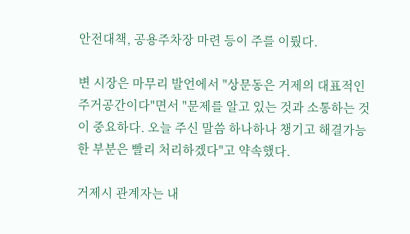안전대책, 공용주차장 마련 등이 주를 이뤘다.

변 시장은 마무리 발언에서 "상문동은 거제의 대표적인 주거공간이다"면서 "문제를 알고 있는 것과 소통하는 것이 중요하다. 오늘 주신 말씀 하나하나 챙기고 해결가능한 부분은 빨리 처리하겠다"고 약속했다.

거제시 관계자는 내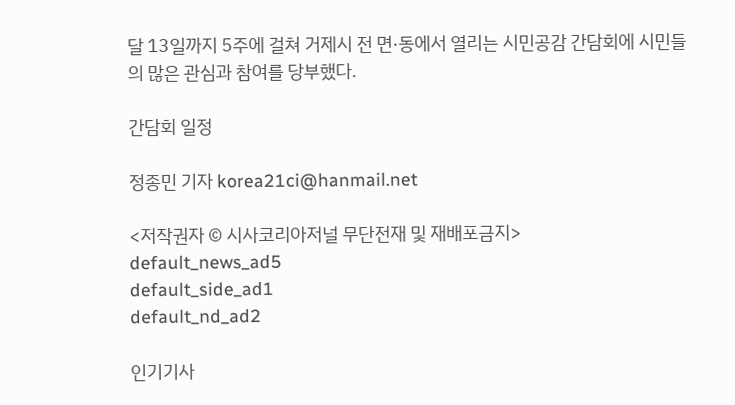달 13일까지 5주에 걸쳐 거제시 전 면·동에서 열리는 시민공감 간담회에 시민들의 많은 관심과 참여를 당부했다.

간담회 일정

정종민 기자 korea21ci@hanmail.net

<저작권자 © 시사코리아저널 무단전재 및 재배포금지>
default_news_ad5
default_side_ad1
default_nd_ad2

인기기사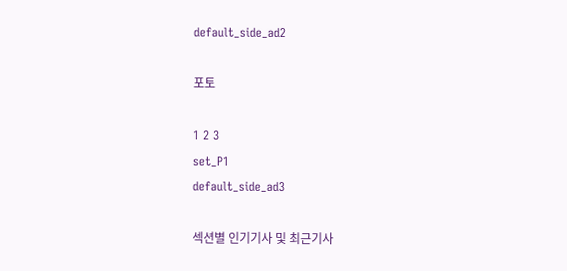default_side_ad2

포토

1 2 3
set_P1
default_side_ad3

섹션별 인기기사 및 최근기사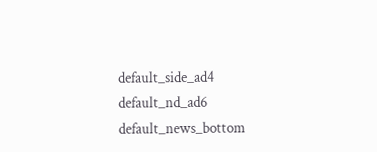default_side_ad4
default_nd_ad6
default_news_bottom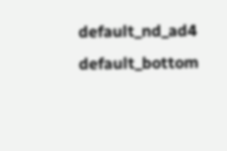default_nd_ad4
default_bottom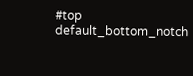#top
default_bottom_notch